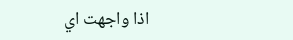اذا واجهت اي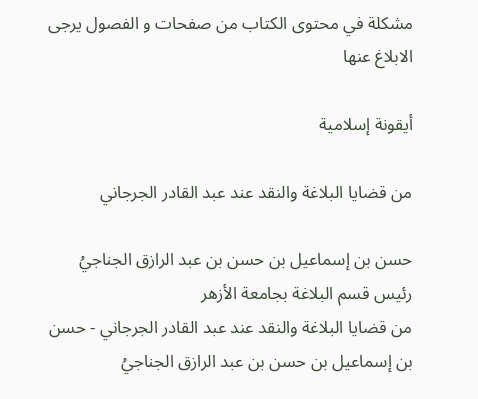مشكلة في محتوى الكتاب من صفحات و الفصول يرجى الابلاغ عنها

أيقونة إسلامية

من قضايا البلاغة والنقد عند عبد القادر الجرجاني

حسن بن إسماعيل بن حسن بن عبد الرازق الجناجيُ رئيس قسم البلاغة بجامعة الأزهر
من قضايا البلاغة والنقد عند عبد القادر الجرجاني - حسن بن إسماعيل بن حسن بن عبد الرازق الجناجيُ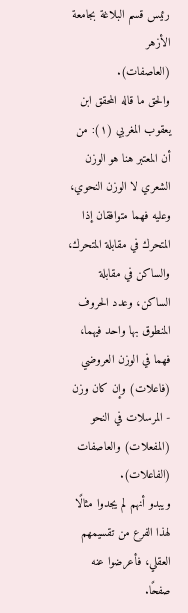رئيس قسم البلاغة بجامعة الأزهر
(العاصفات).
والحق ما قاله المحقق ابن يعقوب المغربي (١): من أن المعتبر هنا هو الوزن الشعري لا الوزن النحوي، وعليه فهما متوافقان إذا المتحرك في مقابلة المتحرك، والساكن في مقابلة الساكن، وعدد الحروف المنطوق بها واحد فيهما، فهما في الوزن العروضي (فاعلات) وإن كان وزن - المرسلات في النحو (المفعلات) والعاصفات (الفاعلات).
ويبدو أنهم لم يجدوا مثالًا لهذا الفرع من تقسيمهم العقلي، فأعرضوا عنه صفحًا.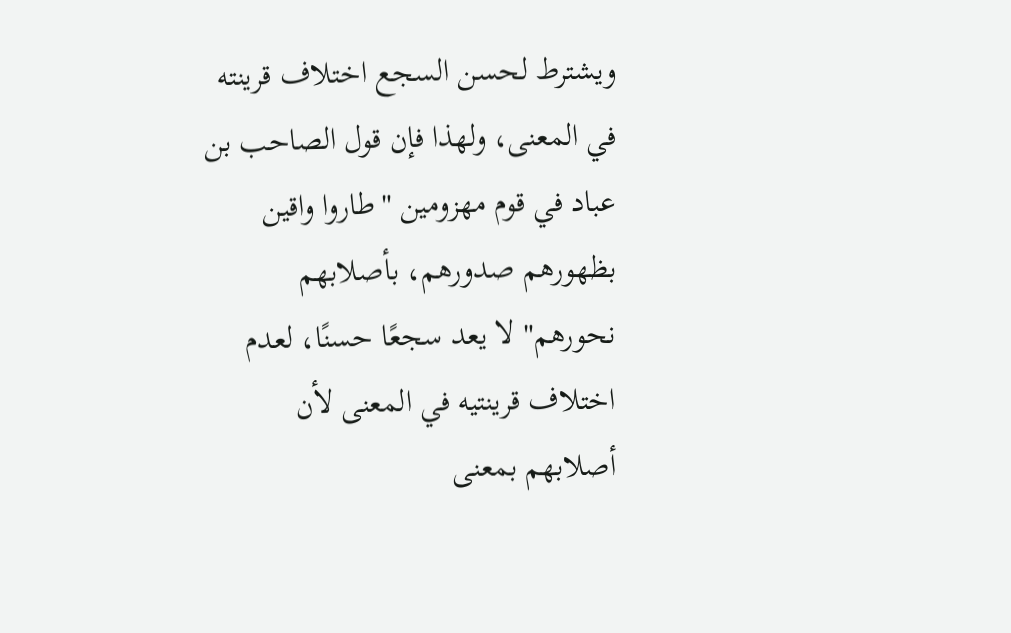ويشترط لحسن السجع اختلاف قرينته في المعنى، ولهذا فإن قول الصاحب بن عباد في قوم مهزومين "طاروا واقين بظهورهم صدورهم، بأصلابهم نحورهم" لا يعد سجعًا حسنًا، لعدم اختلاف قرينتيه في المعنى لأن أصلابهم بمعنى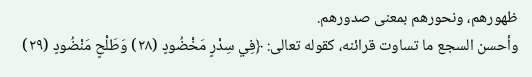ظهورهم، ونحورهم بمعنى صدورهم.
وأحسن السجع ما تساوت قرائنه، كقوله تعالى: ﴿فِي سِدْرٍ مَخْضُودٍ (٢٨) وَطَلْحٍ مَنْضُودٍ (٢٩)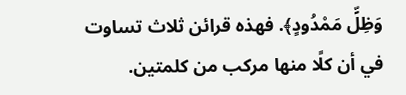وَظِلٍّ مَمْدُودٍ﴾. فهذه قرائن ثلاث تساوت في أن كلًا منها مركب من كلمتين.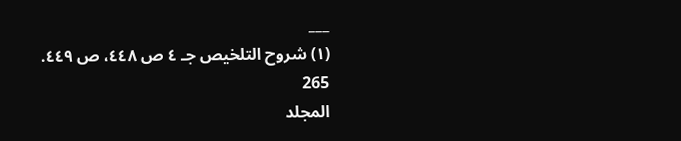___
(١) شروح التلخيص جـ ٤ ص ٤٤٨، ص ٤٤٩.
265
المجلد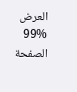العرض
99%
الصفحة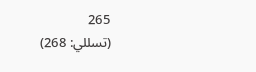265
(تسللي: 268)